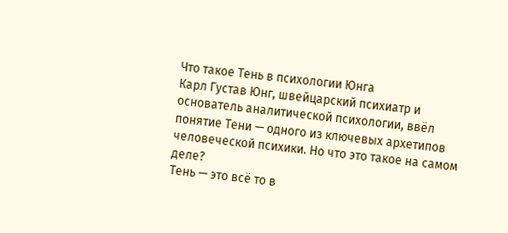Что такое Тень в психологии Юнга
Карл Густав Юнг, швейцарский психиатр и основатель аналитической психологии, ввёл понятие Тени — одного из ключевых архетипов человеческой психики. Но что это такое на самом деле?
Тень — это всё то в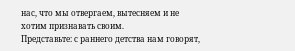нас, что мы отвергаем, вытесняем и не хотим признавать своим.
Представьте: с раннего детства нам говорят,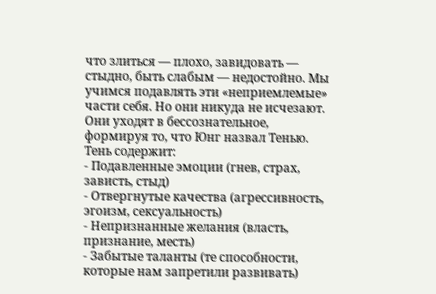что злиться — плохо, завидовать — стыдно, быть слабым — недостойно. Мы учимся подавлять эти «неприемлемые» части себя. Но они никуда не исчезают. Они уходят в бессознательное, формируя то, что Юнг назвал Тенью.
Тень содержит:
- Подавленные эмоции (гнев, страх, зависть, стыд)
- Отвергнутые качества (агрессивность, эгоизм, сексуальность)
- Непризнанные желания (власть, признание, месть)
- Забытые таланты (те способности, которые нам запретили развивать)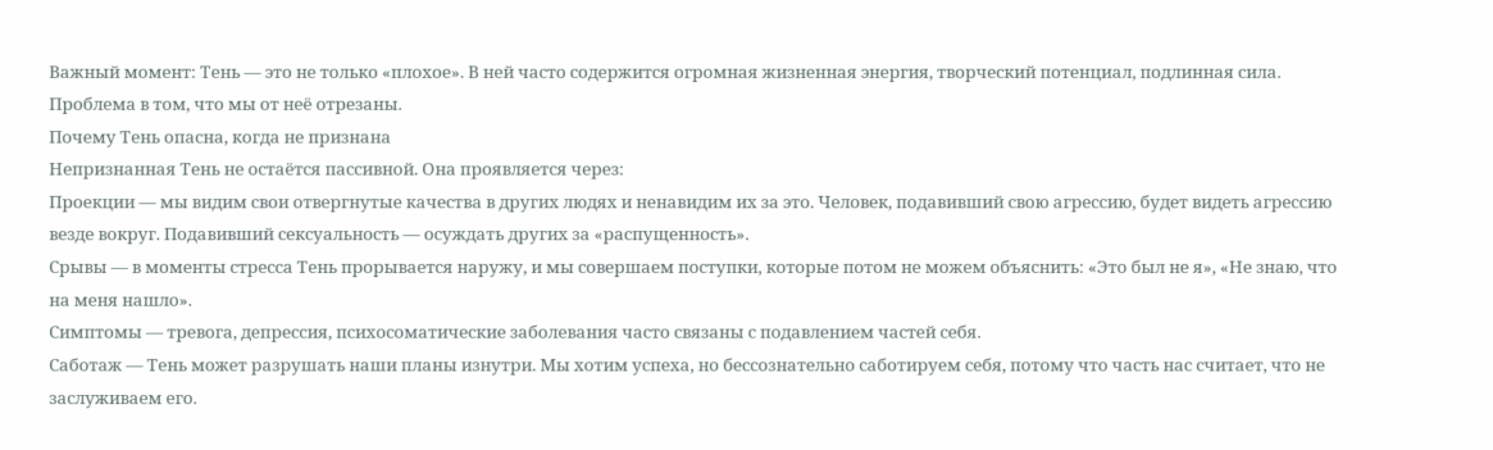Важный момент: Тень — это не только «плохое». В ней часто содержится огромная жизненная энергия, творческий потенциал, подлинная сила. Проблема в том, что мы от неё отрезаны.
Почему Тень опасна, когда не признана
Непризнанная Тень не остаётся пассивной. Она проявляется через:
Проекции — мы видим свои отвергнутые качества в других людях и ненавидим их за это. Человек, подавивший свою агрессию, будет видеть агрессию везде вокруг. Подавивший сексуальность — осуждать других за «распущенность».
Срывы — в моменты стресса Тень прорывается наружу, и мы совершаем поступки, которые потом не можем объяснить: «Это был не я», «Не знаю, что на меня нашло».
Симптомы — тревога, депрессия, психосоматические заболевания часто связаны с подавлением частей себя.
Саботаж — Тень может разрушать наши планы изнутри. Мы хотим успеха, но бессознательно саботируем себя, потому что часть нас считает, что не заслуживаем его.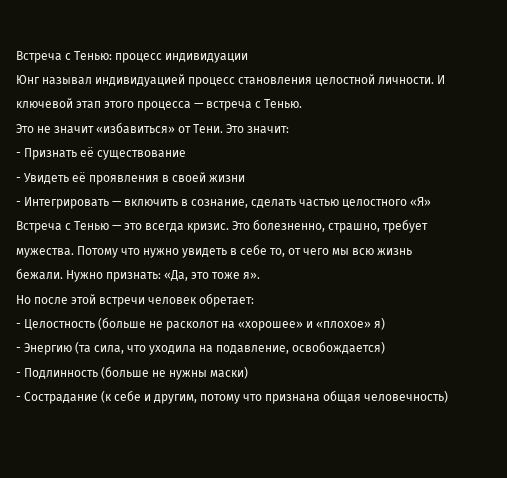Встреча с Тенью: процесс индивидуации
Юнг называл индивидуацией процесс становления целостной личности. И ключевой этап этого процесса — встреча с Тенью.
Это не значит «избавиться» от Тени. Это значит:
- Признать её существование
- Увидеть её проявления в своей жизни
- Интегрировать — включить в сознание, сделать частью целостного «Я»
Встреча с Тенью — это всегда кризис. Это болезненно, страшно, требует мужества. Потому что нужно увидеть в себе то, от чего мы всю жизнь бежали. Нужно признать: «Да, это тоже я».
Но после этой встречи человек обретает:
- Целостность (больше не расколот на «хорошее» и «плохое» я)
- Энергию (та сила, что уходила на подавление, освобождается)
- Подлинность (больше не нужны маски)
- Сострадание (к себе и другим, потому что признана общая человечность)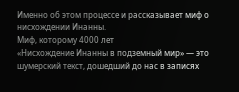Именно об этом процессе и рассказывает миф о нисхождении Инанны.
Миф, которому 4000 лет
«Нисхождение Инанны в подземный мир» — это шумерский текст, дошедший до нас в записях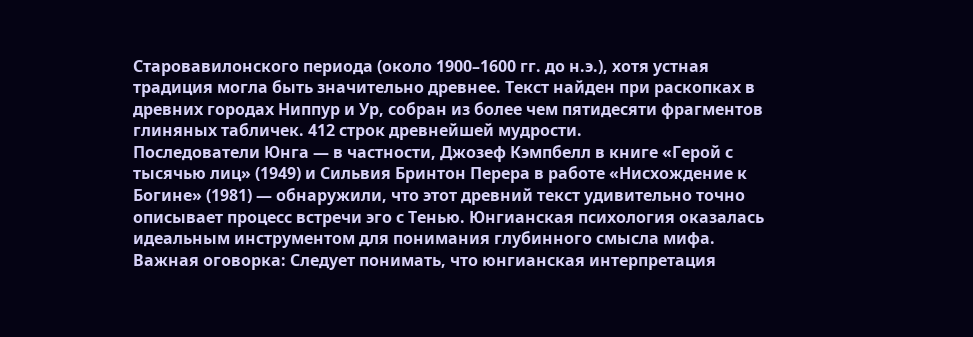Старовавилонского периода (около 1900–1600 гг. до н.э.), хотя устная традиция могла быть значительно древнее. Текст найден при раскопках в древних городах Ниппур и Ур, собран из более чем пятидесяти фрагментов глиняных табличек. 412 строк древнейшей мудрости.
Последователи Юнга — в частности, Джозеф Кэмпбелл в книге «Герой с тысячью лиц» (1949) и Сильвия Бринтон Перера в работе «Нисхождение к Богине» (1981) — обнаружили, что этот древний текст удивительно точно описывает процесс встречи эго с Тенью. Юнгианская психология оказалась идеальным инструментом для понимания глубинного смысла мифа.
Важная оговорка: Следует понимать, что юнгианская интерпретация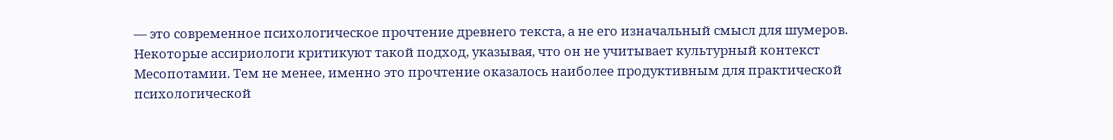— это современное психологическое прочтение древнего текста, а не его изначальный смысл для шумеров. Некоторые ассириологи критикуют такой подход, указывая, что он не учитывает культурный контекст Месопотамии. Тем не менее, именно это прочтение оказалось наиболее продуктивным для практической психологической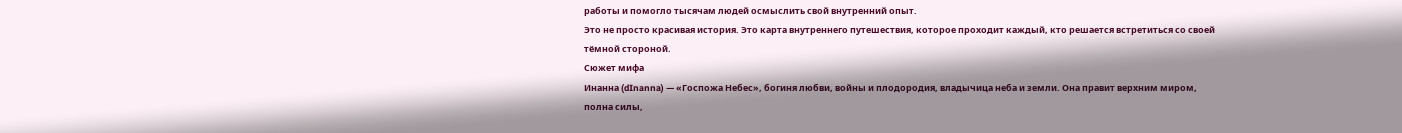работы и помогло тысячам людей осмыслить свой внутренний опыт.
Это не просто красивая история. Это карта внутреннего путешествия, которое проходит каждый, кто решается встретиться со своей тёмной стороной.
Сюжет мифа
Инанна (dInanna) — «Госпожа Небес», богиня любви, войны и плодородия, владычица неба и земли. Она правит верхним миром, полна силы,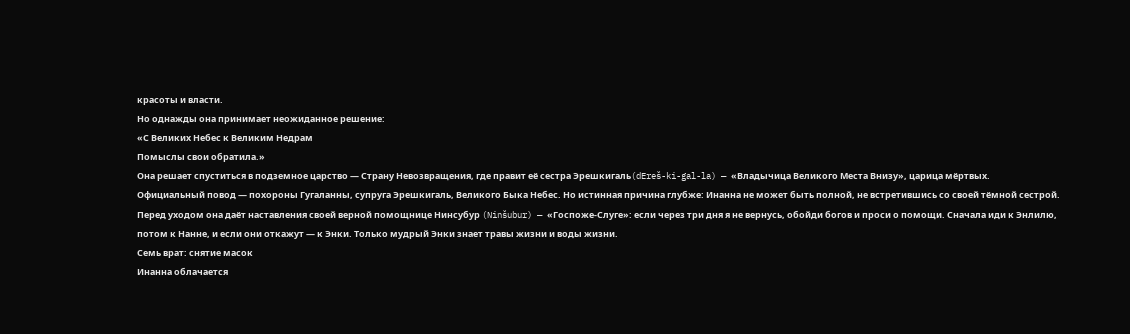красоты и власти.
Но однажды она принимает неожиданное решение:
«С Великих Небес к Великим Недрам
Помыслы свои обратила.»
Она решает спуститься в подземное царство — Страну Невозвращения, где правит её сестра Эрешкигаль(dEreš-ki-gal-la) — «Владычица Великого Места Внизу», царица мёртвых.
Официальный повод — похороны Гугаланны, супруга Эрешкигаль, Великого Быка Небес. Но истинная причина глубже: Инанна не может быть полной, не встретившись со своей тёмной сестрой.
Перед уходом она даёт наставления своей верной помощнице Нинсубур (Ninšubur) — «Госпоже-Слуге»: если через три дня я не вернусь, обойди богов и проси о помощи. Сначала иди к Энлилю, потом к Нанне, и если они откажут — к Энки. Только мудрый Энки знает травы жизни и воды жизни.
Семь врат: снятие масок
Инанна облачается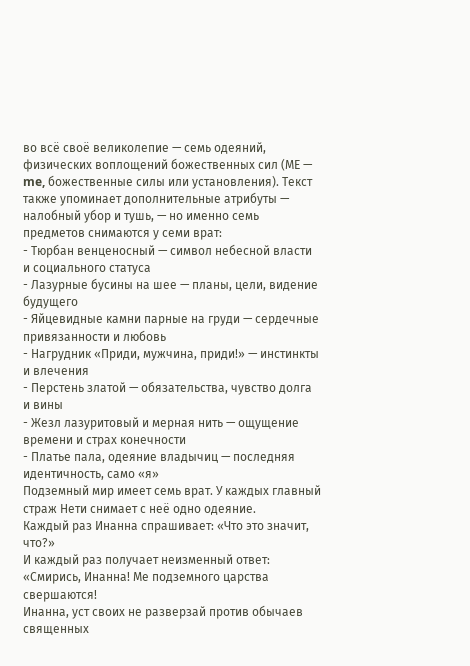во всё своё великолепие — семь одеяний, физических воплощений божественных сил (МЕ — me, божественные силы или установления). Текст также упоминает дополнительные атрибуты — налобный убор и тушь, — но именно семь предметов снимаются у семи врат:
- Тюрбан венценосный — символ небесной власти и социального статуса
- Лазурные бусины на шее — планы, цели, видение будущего
- Яйцевидные камни парные на груди — сердечные привязанности и любовь
- Нагрудник «Приди, мужчина, приди!» — инстинкты и влечения
- Перстень златой — обязательства, чувство долга и вины
- Жезл лазуритовый и мерная нить — ощущение времени и страх конечности
- Платье пала, одеяние владычиц — последняя идентичность, само «я»
Подземный мир имеет семь врат. У каждых главный страж Нети снимает с неё одно одеяние.
Каждый раз Инанна спрашивает: «Что это значит, что?»
И каждый раз получает неизменный ответ:
«Смирись, Инанна! Ме подземного царства свершаются!
Инанна, уст своих не разверзай против обычаев священных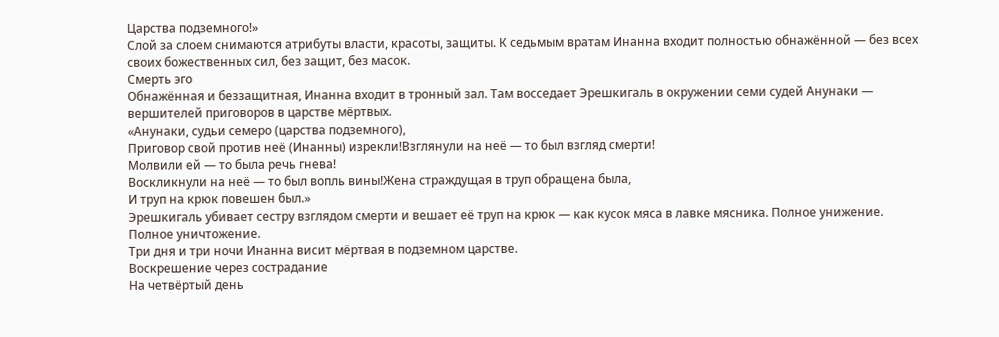Царства подземного!»
Слой за слоем снимаются атрибуты власти, красоты, защиты. К седьмым вратам Инанна входит полностью обнажённой — без всех своих божественных сил, без защит, без масок.
Смерть эго
Обнажённая и беззащитная, Инанна входит в тронный зал. Там восседает Эрешкигаль в окружении семи судей Анунаки — вершителей приговоров в царстве мёртвых.
«Анунаки, судьи семеро (царства подземного),
Приговор свой против неё (Инанны) изрекли!Взглянули на неё — то был взгляд смерти!
Молвили ей — то была речь гнева!
Воскликнули на неё — то был вопль вины!Жена страждущая в труп обращена была,
И труп на крюк повешен был.»
Эрешкигаль убивает сестру взглядом смерти и вешает её труп на крюк — как кусок мяса в лавке мясника. Полное унижение. Полное уничтожение.
Три дня и три ночи Инанна висит мёртвая в подземном царстве.
Воскрешение через сострадание
На четвёртый день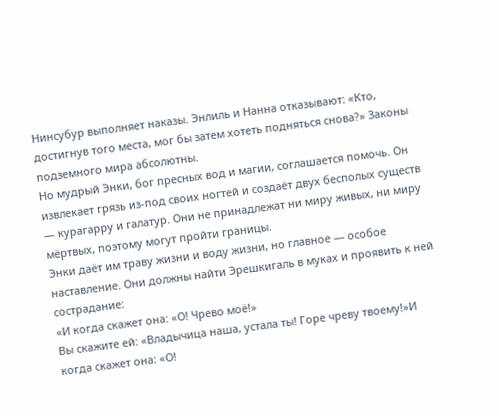Нинсубур выполняет наказы. Энлиль и Нанна отказывают: «Кто, достигнув того места, мог бы затем хотеть подняться снова?» Законы подземного мира абсолютны.
Но мудрый Энки, бог пресных вод и магии, соглашается помочь. Он извлекает грязь из-под своих ногтей и создаёт двух бесполых существ — курагарру и галатур. Они не принадлежат ни миру живых, ни миру мёртвых, поэтому могут пройти границы.
Энки даёт им траву жизни и воду жизни, но главное — особое наставление. Они должны найти Эрешкигаль в муках и проявить к ней сострадание:
«И когда скажет она: «О! Чрево моё!»
Вы скажите ей: «Владычица наша, устала ты! Горе чреву твоему!»И когда скажет она: «О!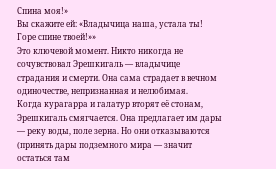Спина моя!»
Вы скажите ей: «Владычица наша, устала ты! Горе спине твоей!»»
Это ключевой момент. Никто никогда не сочувствовал Эрешкигаль — владычице страдания и смерти. Она сама страдает в вечном одиночестве, непризнанная и нелюбимая.
Когда курагарра и галатур вторят её стонам, Эрешкигаль смягчается. Она предлагает им дары — реку воды, поле зерна. Но они отказываются (принять дары подземного мира — значит остаться там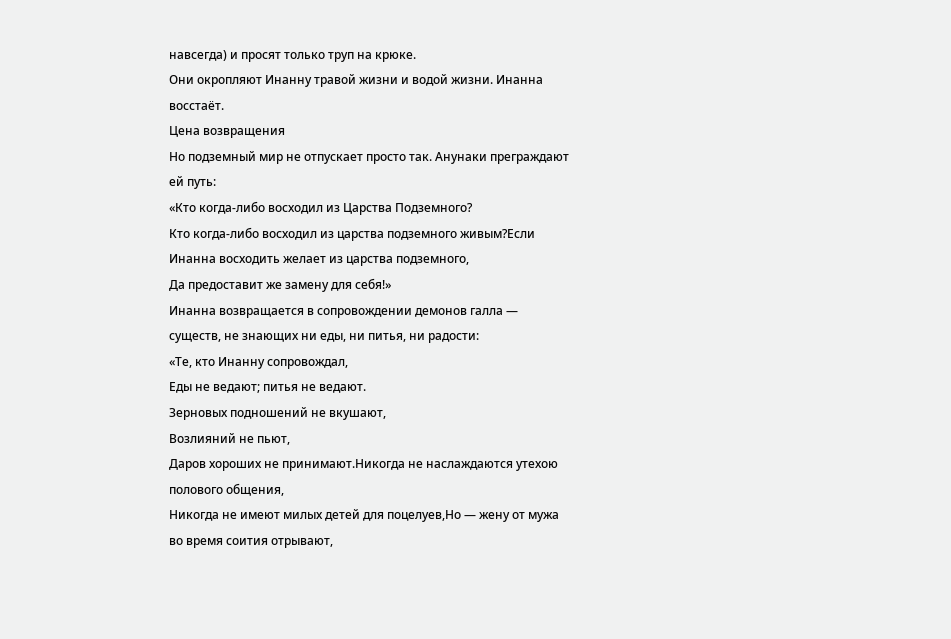навсегда) и просят только труп на крюке.
Они окропляют Инанну травой жизни и водой жизни. Инанна восстаёт.
Цена возвращения
Но подземный мир не отпускает просто так. Анунаки преграждают ей путь:
«Кто когда-либо восходил из Царства Подземного?
Кто когда-либо восходил из царства подземного живым?Если Инанна восходить желает из царства подземного,
Да предоставит же замену для себя!»
Инанна возвращается в сопровождении демонов галла — существ, не знающих ни еды, ни питья, ни радости:
«Те, кто Инанну сопровождал,
Еды не ведают; питья не ведают.
Зерновых подношений не вкушают,
Возлияний не пьют,
Даров хороших не принимают.Никогда не наслаждаются утехою полового общения,
Никогда не имеют милых детей для поцелуев,Но — жену от мужа во время соития отрывают,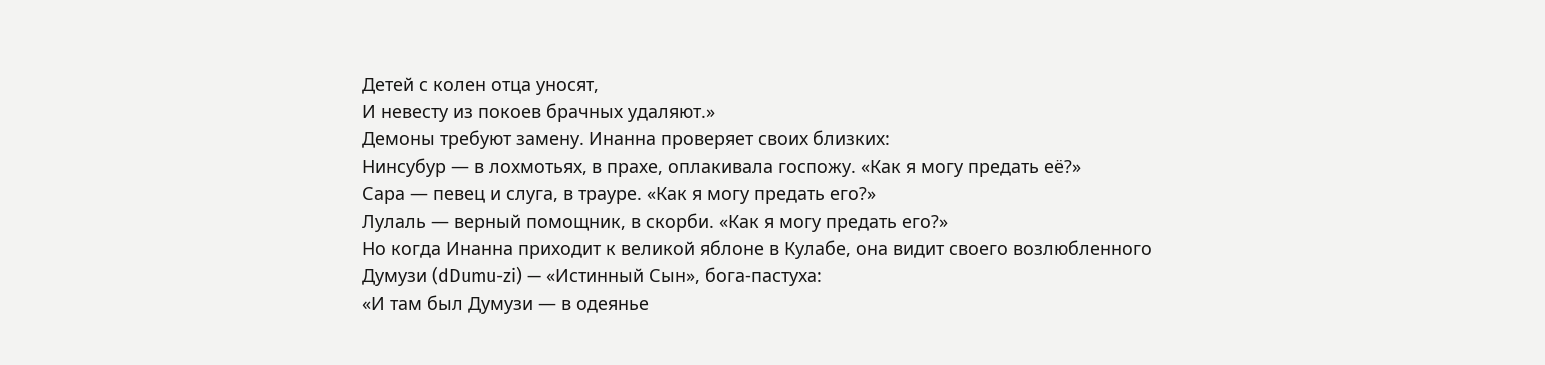Детей с колен отца уносят,
И невесту из покоев брачных удаляют.»
Демоны требуют замену. Инанна проверяет своих близких:
Нинсубур — в лохмотьях, в прахе, оплакивала госпожу. «Как я могу предать её?»
Сара — певец и слуга, в трауре. «Как я могу предать его?»
Лулаль — верный помощник, в скорби. «Как я могу предать его?»
Но когда Инанна приходит к великой яблоне в Кулабе, она видит своего возлюбленного Думузи (dDumu-zi) — «Истинный Сын», бога-пастуха:
«И там был Думузи — в одеянье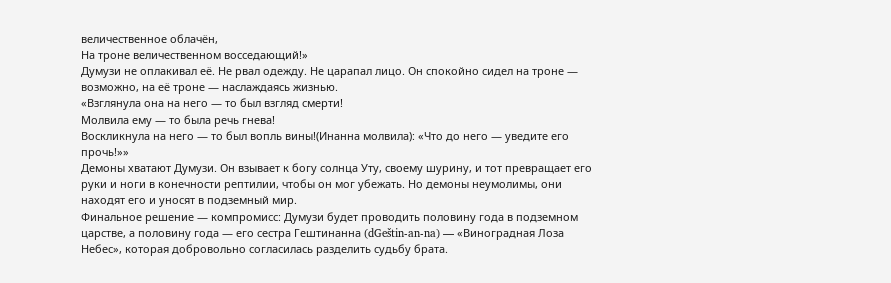величественное облачён,
На троне величественном восседающий!»
Думузи не оплакивал её. Не рвал одежду. Не царапал лицо. Он спокойно сидел на троне — возможно, на её троне — наслаждаясь жизнью.
«Взглянула она на него — то был взгляд смерти!
Молвила ему — то была речь гнева!
Воскликнула на него — то был вопль вины!(Инанна молвила): «Что до него — уведите его прочь!»»
Демоны хватают Думузи. Он взывает к богу солнца Уту, своему шурину, и тот превращает его руки и ноги в конечности рептилии, чтобы он мог убежать. Но демоны неумолимы, они находят его и уносят в подземный мир.
Финальное решение — компромисс: Думузи будет проводить половину года в подземном царстве, а половину года — его сестра Гештинанна (dGeštin-an-na) — «Виноградная Лоза Небес», которая добровольно согласилась разделить судьбу брата.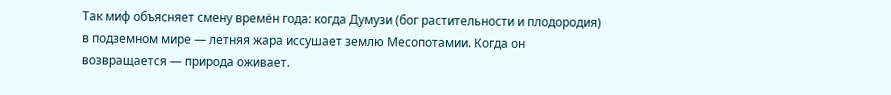Так миф объясняет смену времён года: когда Думузи (бог растительности и плодородия) в подземном мире — летняя жара иссушает землю Месопотамии. Когда он возвращается — природа оживает.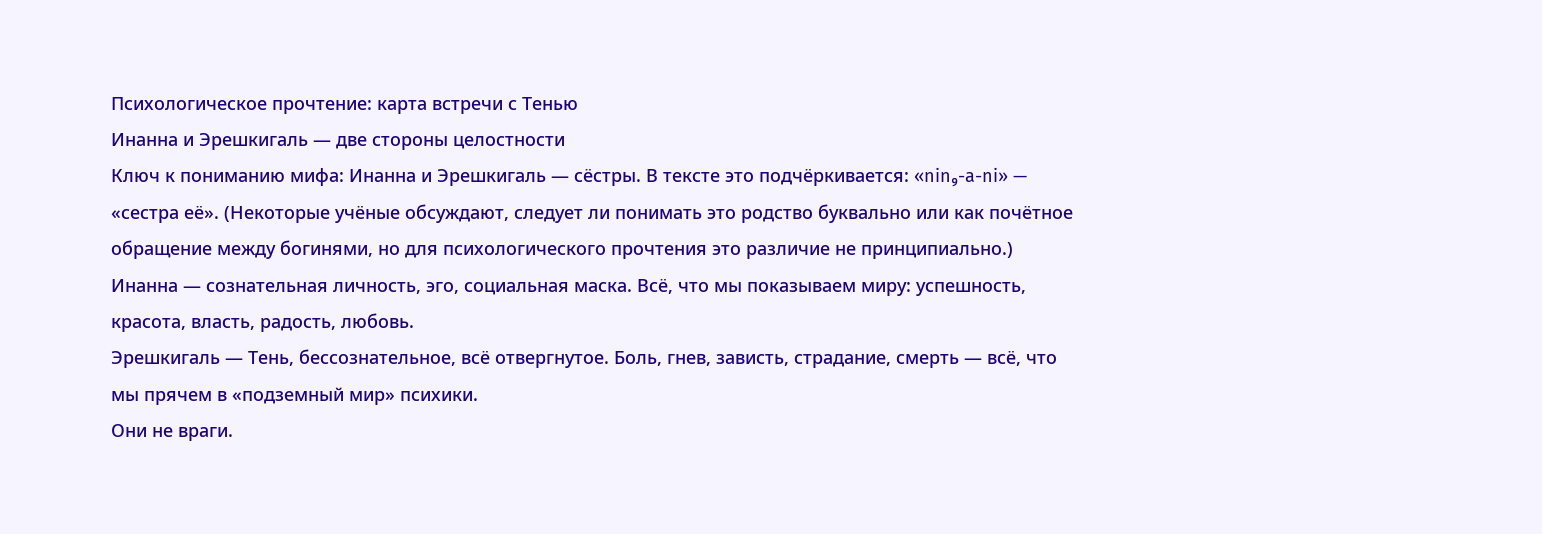Психологическое прочтение: карта встречи с Тенью
Инанна и Эрешкигаль — две стороны целостности
Ключ к пониманию мифа: Инанна и Эрешкигаль — сёстры. В тексте это подчёркивается: «nin₉-a-ni» — «сестра её». (Некоторые учёные обсуждают, следует ли понимать это родство буквально или как почётное обращение между богинями, но для психологического прочтения это различие не принципиально.)
Инанна — сознательная личность, эго, социальная маска. Всё, что мы показываем миру: успешность, красота, власть, радость, любовь.
Эрешкигаль — Тень, бессознательное, всё отвергнутое. Боль, гнев, зависть, страдание, смерть — всё, что мы прячем в «подземный мир» психики.
Они не враги.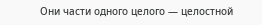Они части одного целого — целостной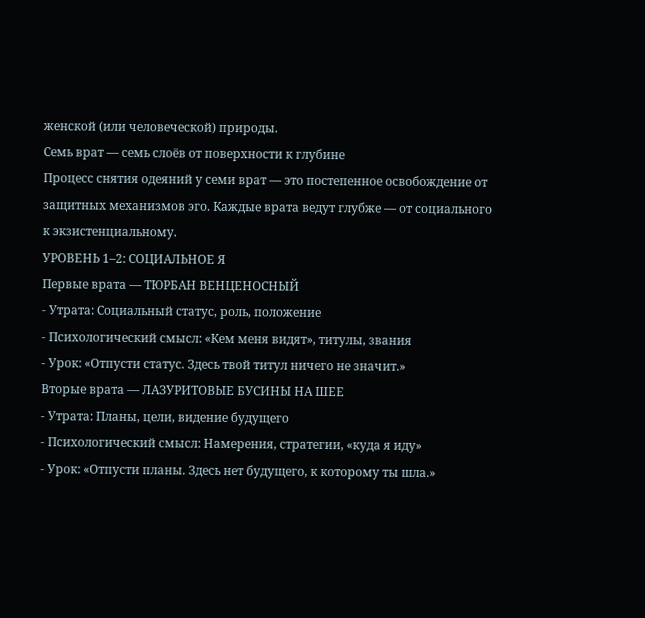женской (или человеческой) природы.
Семь врат — семь слоёв от поверхности к глубине
Процесс снятия одеяний у семи врат — это постепенное освобождение от защитных механизмов эго. Каждые врата ведут глубже — от социального к экзистенциальному.
УРОВЕНЬ 1–2: СОЦИАЛЬНОЕ Я
Первые врата — ТЮРБАН ВЕНЦЕНОСНЫЙ
- Утрата: Социальный статус, роль, положение
- Психологический смысл: «Кем меня видят», титулы, звания
- Урок: «Отпусти статус. Здесь твой титул ничего не значит.»
Вторые врата — ЛАЗУРИТОВЫЕ БУСИНЫ НА ШЕЕ
- Утрата: Планы, цели, видение будущего
- Психологический смысл: Намерения, стратегии, «куда я иду»
- Урок: «Отпусти планы. Здесь нет будущего, к которому ты шла.»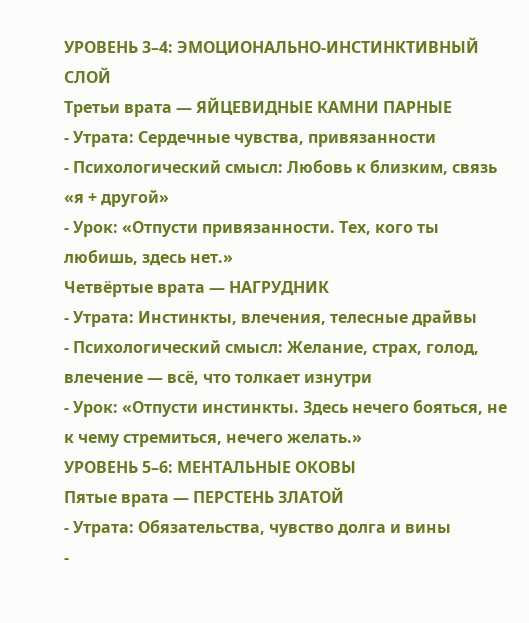УРОВЕНЬ 3–4: ЭМОЦИОНАЛЬНО-ИНСТИНКТИВНЫЙ СЛОЙ
Третьи врата — ЯЙЦЕВИДНЫЕ КАМНИ ПАРНЫЕ
- Утрата: Сердечные чувства, привязанности
- Психологический смысл: Любовь к близким, связь «я + другой»
- Урок: «Отпусти привязанности. Тех, кого ты любишь, здесь нет.»
Четвёртые врата — НАГРУДНИК
- Утрата: Инстинкты, влечения, телесные драйвы
- Психологический смысл: Желание, страх, голод, влечение — всё, что толкает изнутри
- Урок: «Отпусти инстинкты. Здесь нечего бояться, не к чему стремиться, нечего желать.»
УРОВЕНЬ 5–6: МЕНТАЛЬНЫЕ ОКОВЫ
Пятые врата — ПЕРСТЕНЬ ЗЛАТОЙ
- Утрата: Обязательства, чувство долга и вины
-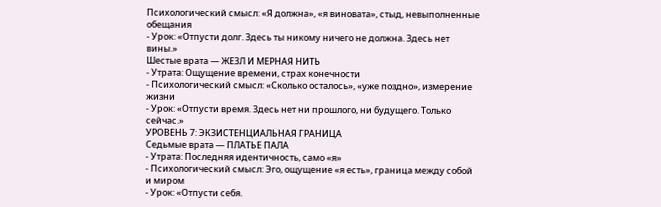Психологический смысл: «Я должна», «я виновата», стыд, невыполненные обещания
- Урок: «Отпусти долг. Здесь ты никому ничего не должна. Здесь нет вины.»
Шестые врата — ЖЕЗЛ И МЕРНАЯ НИТЬ
- Утрата: Ощущение времени, страх конечности
- Психологический смысл: «Сколько осталось», «уже поздно», измерение жизни
- Урок: «Отпусти время. Здесь нет ни прошлого, ни будущего. Только сейчас.»
УРОВЕНЬ 7: ЭКЗИСТЕНЦИАЛЬНАЯ ГРАНИЦА
Седьмые врата — ПЛАТЬЕ ПАЛА
- Утрата: Последняя идентичность, само «я»
- Психологический смысл: Эго, ощущение «я есть», граница между собой и миром
- Урок: «Отпусти себя.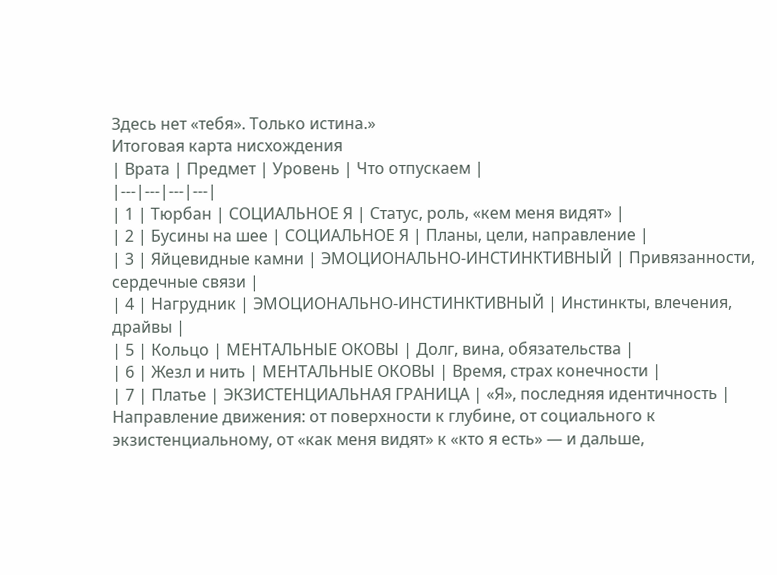Здесь нет «тебя». Только истина.»
Итоговая карта нисхождения
| Врата | Предмет | Уровень | Что отпускаем |
|---|---|---|---|
| 1 | Тюрбан | СОЦИАЛЬНОЕ Я | Статус, роль, «кем меня видят» |
| 2 | Бусины на шее | СОЦИАЛЬНОЕ Я | Планы, цели, направление |
| 3 | Яйцевидные камни | ЭМОЦИОНАЛЬНО-ИНСТИНКТИВНЫЙ | Привязанности, сердечные связи |
| 4 | Нагрудник | ЭМОЦИОНАЛЬНО-ИНСТИНКТИВНЫЙ | Инстинкты, влечения, драйвы |
| 5 | Кольцо | МЕНТАЛЬНЫЕ ОКОВЫ | Долг, вина, обязательства |
| 6 | Жезл и нить | МЕНТАЛЬНЫЕ ОКОВЫ | Время, страх конечности |
| 7 | Платье | ЭКЗИСТЕНЦИАЛЬНАЯ ГРАНИЦА | «Я», последняя идентичность |
Направление движения: от поверхности к глубине, от социального к экзистенциальному, от «как меня видят» к «кто я есть» — и дальше,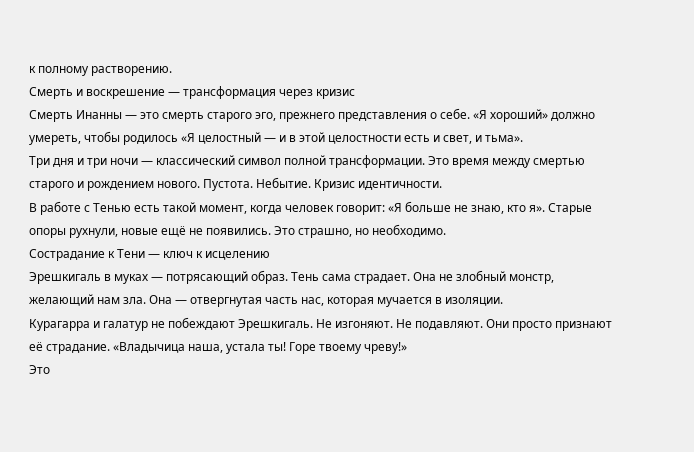к полному растворению.
Смерть и воскрешение — трансформация через кризис
Смерть Инанны — это смерть старого эго, прежнего представления о себе. «Я хороший» должно умереть, чтобы родилось «Я целостный — и в этой целостности есть и свет, и тьма».
Три дня и три ночи — классический символ полной трансформации. Это время между смертью старого и рождением нового. Пустота. Небытие. Кризис идентичности.
В работе с Тенью есть такой момент, когда человек говорит: «Я больше не знаю, кто я». Старые опоры рухнули, новые ещё не появились. Это страшно, но необходимо.
Сострадание к Тени — ключ к исцелению
Эрешкигаль в муках — потрясающий образ. Тень сама страдает. Она не злобный монстр, желающий нам зла. Она — отвергнутая часть нас, которая мучается в изоляции.
Курагарра и галатур не побеждают Эрешкигаль. Не изгоняют. Не подавляют. Они просто признают её страдание. «Владычица наша, устала ты! Горе твоему чреву!»
Это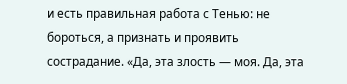и есть правильная работа с Тенью: не бороться, а признать и проявить сострадание. «Да, эта злость — моя. Да, эта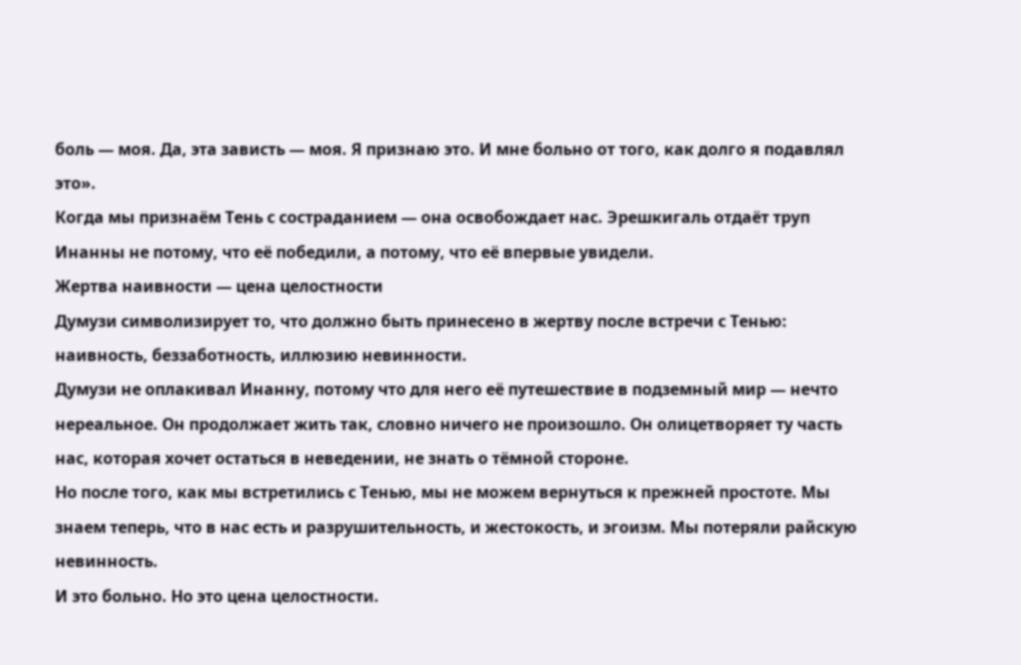боль — моя. Да, эта зависть — моя. Я признаю это. И мне больно от того, как долго я подавлял это».
Когда мы признаём Тень с состраданием — она освобождает нас. Эрешкигаль отдаёт труп Инанны не потому, что её победили, а потому, что её впервые увидели.
Жертва наивности — цена целостности
Думузи символизирует то, что должно быть принесено в жертву после встречи с Тенью: наивность, беззаботность, иллюзию невинности.
Думузи не оплакивал Инанну, потому что для него её путешествие в подземный мир — нечто нереальное. Он продолжает жить так, словно ничего не произошло. Он олицетворяет ту часть нас, которая хочет остаться в неведении, не знать о тёмной стороне.
Но после того, как мы встретились с Тенью, мы не можем вернуться к прежней простоте. Мы знаем теперь, что в нас есть и разрушительность, и жестокость, и эгоизм. Мы потеряли райскую невинность.
И это больно. Но это цена целостности.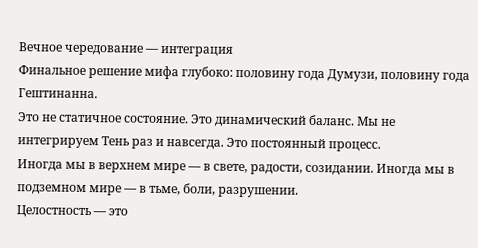Вечное чередование — интеграция
Финальное решение мифа глубоко: половину года Думузи, половину года Гештинанна.
Это не статичное состояние. Это динамический баланс. Мы не интегрируем Тень раз и навсегда. Это постоянный процесс.
Иногда мы в верхнем мире — в свете, радости, созидании. Иногда мы в подземном мире — в тьме, боли, разрушении.
Целостность — это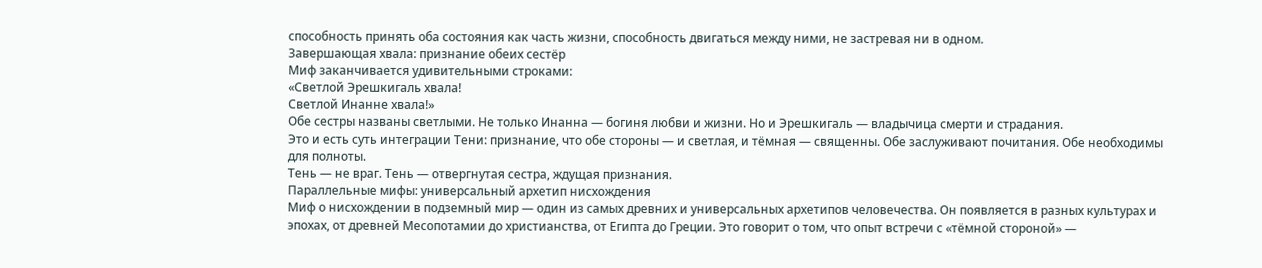способность принять оба состояния как часть жизни, способность двигаться между ними, не застревая ни в одном.
Завершающая хвала: признание обеих сестёр
Миф заканчивается удивительными строками:
«Светлой Эрешкигаль хвала!
Светлой Инанне хвала!»
Обе сестры названы светлыми. Не только Инанна — богиня любви и жизни. Но и Эрешкигаль — владычица смерти и страдания.
Это и есть суть интеграции Тени: признание, что обе стороны — и светлая, и тёмная — священны. Обе заслуживают почитания. Обе необходимы для полноты.
Тень — не враг. Тень — отвергнутая сестра, ждущая признания.
Параллельные мифы: универсальный архетип нисхождения
Миф о нисхождении в подземный мир — один из самых древних и универсальных архетипов человечества. Он появляется в разных культурах и эпохах, от древней Месопотамии до христианства, от Египта до Греции. Это говорит о том, что опыт встречи с «тёмной стороной» —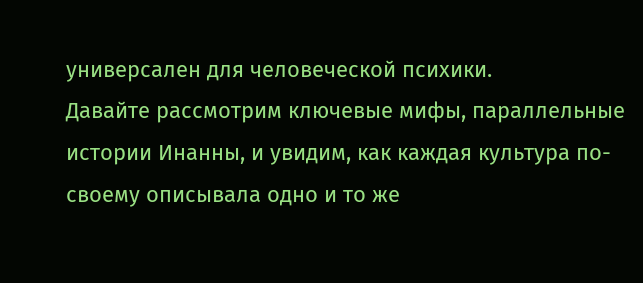универсален для человеческой психики.
Давайте рассмотрим ключевые мифы, параллельные истории Инанны, и увидим, как каждая культура по-своему описывала одно и то же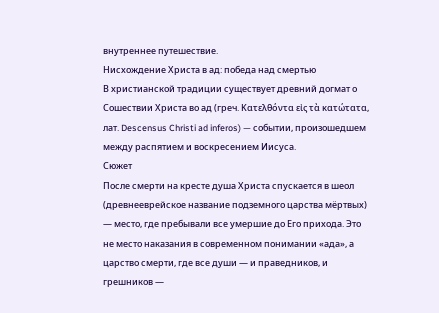внутреннее путешествие.
Нисхождение Христа в ад: победа над смертью
В христианской традиции существует древний догмат о Сошествии Христа во ад (греч. Κατελθόντα εἰς τὰ κατώτατα, лат. Descensus Christi ad inferos) — событии, произошедшем между распятием и воскресением Иисуса.
Сюжет
После смерти на кресте душа Христа спускается в шеол (древнееврейское название подземного царства мёртвых) — место, где пребывали все умершие до Его прихода. Это не место наказания в современном понимании «ада», а царство смерти, где все души — и праведников, и грешников —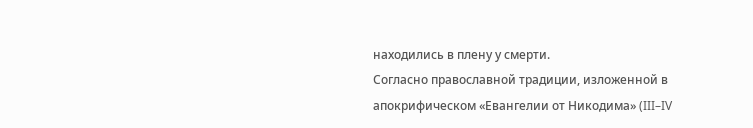находились в плену у смерти.
Согласно православной традиции, изложенной в апокрифическом «Евангелии от Никодима» (III–IV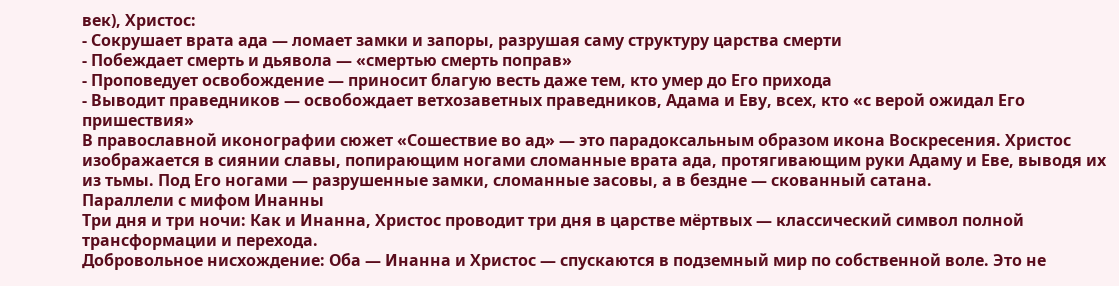век), Христос:
- Сокрушает врата ада — ломает замки и запоры, разрушая саму структуру царства смерти
- Побеждает смерть и дьявола — «смертью смерть поправ»
- Проповедует освобождение — приносит благую весть даже тем, кто умер до Его прихода
- Выводит праведников — освобождает ветхозаветных праведников, Адама и Еву, всех, кто «с верой ожидал Его пришествия»
В православной иконографии сюжет «Сошествие во ад» — это парадоксальным образом икона Воскресения. Христос изображается в сиянии славы, попирающим ногами сломанные врата ада, протягивающим руки Адаму и Еве, выводя их из тьмы. Под Его ногами — разрушенные замки, сломанные засовы, а в бездне — скованный сатана.
Параллели с мифом Инанны
Три дня и три ночи: Как и Инанна, Христос проводит три дня в царстве мёртвых — классический символ полной трансформации и перехода.
Добровольное нисхождение: Оба — Инанна и Христос — спускаются в подземный мир по собственной воле. Это не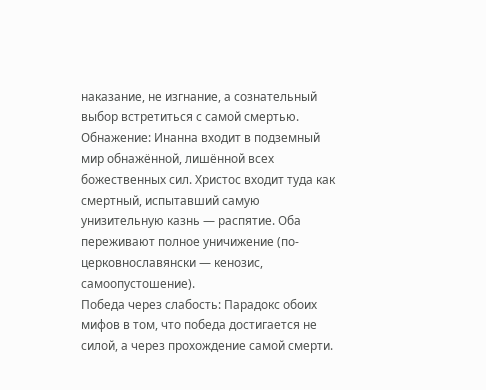наказание, не изгнание, а сознательный выбор встретиться с самой смертью.
Обнажение: Инанна входит в подземный мир обнажённой, лишённой всех божественных сил. Христос входит туда как смертный, испытавший самую унизительную казнь — распятие. Оба переживают полное уничижение (по-церковнославянски — кенозис, самоопустошение).
Победа через слабость: Парадокс обоих мифов в том, что победа достигается не силой, а через прохождение самой смерти.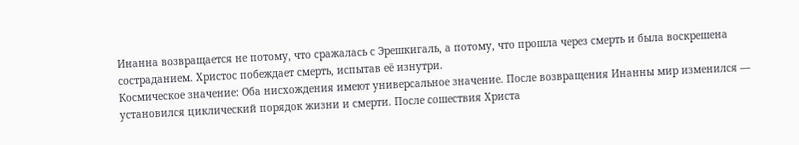Инанна возвращается не потому, что сражалась с Эрешкигаль, а потому, что прошла через смерть и была воскрешена состраданием. Христос побеждает смерть, испытав её изнутри.
Космическое значение: Оба нисхождения имеют универсальное значение. После возвращения Инанны мир изменился — установился циклический порядок жизни и смерти. После сошествия Христа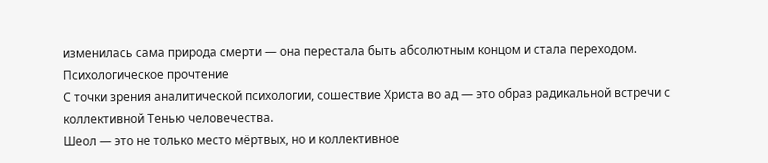изменилась сама природа смерти — она перестала быть абсолютным концом и стала переходом.
Психологическое прочтение
С точки зрения аналитической психологии, сошествие Христа во ад — это образ радикальной встречи с коллективной Тенью человечества.
Шеол — это не только место мёртвых, но и коллективное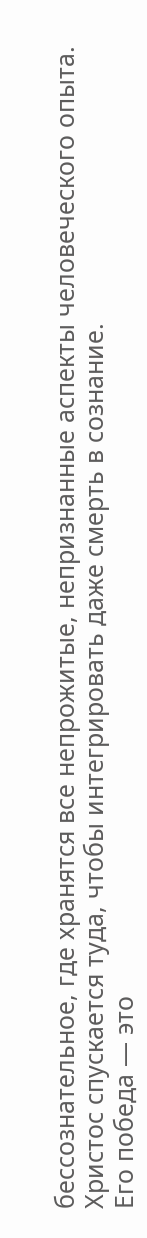бессознательное, где хранятся все непрожитые, непризнанные аспекты человеческого опыта. Христос спускается туда, чтобы интегрировать даже смерть в сознание.
Его победа — это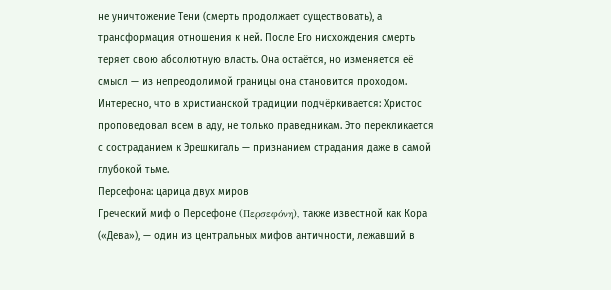не уничтожение Тени (смерть продолжает существовать), а трансформация отношения к ней. После Его нисхождения смерть теряет свою абсолютную власть. Она остаётся, но изменяется её смысл — из непреодолимой границы она становится проходом.
Интересно, что в христианской традиции подчёркивается: Христос проповедовал всем в аду, не только праведникам. Это перекликается с состраданием к Эрешкигаль — признанием страдания даже в самой глубокой тьме.
Персефона: царица двух миров
Греческий миф о Персефоне (Περσεφόνη), также известной как Кора («Дева»), — один из центральных мифов античности, лежавший в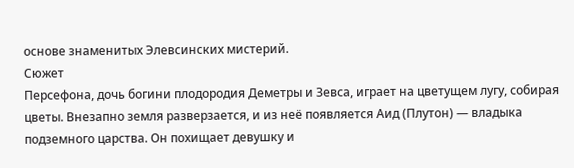основе знаменитых Элевсинских мистерий.
Сюжет
Персефона, дочь богини плодородия Деметры и Зевса, играет на цветущем лугу, собирая цветы. Внезапно земля разверзается, и из неё появляется Аид (Плутон) — владыка подземного царства. Он похищает девушку и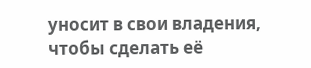уносит в свои владения, чтобы сделать её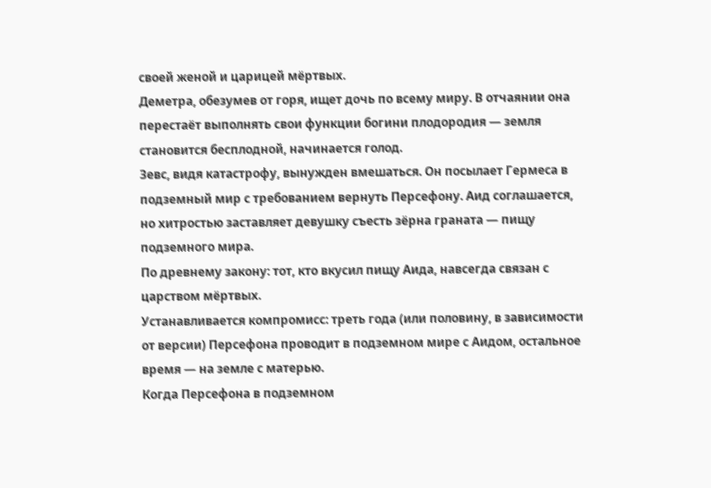своей женой и царицей мёртвых.
Деметра, обезумев от горя, ищет дочь по всему миру. В отчаянии она перестаёт выполнять свои функции богини плодородия — земля становится бесплодной, начинается голод.
Зевс, видя катастрофу, вынужден вмешаться. Он посылает Гермеса в подземный мир с требованием вернуть Персефону. Аид соглашается, но хитростью заставляет девушку съесть зёрна граната — пищу подземного мира.
По древнему закону: тот, кто вкусил пищу Аида, навсегда связан с царством мёртвых.
Устанавливается компромисс: треть года (или половину, в зависимости от версии) Персефона проводит в подземном мире с Аидом, остальное время — на земле с матерью.
Когда Персефона в подземном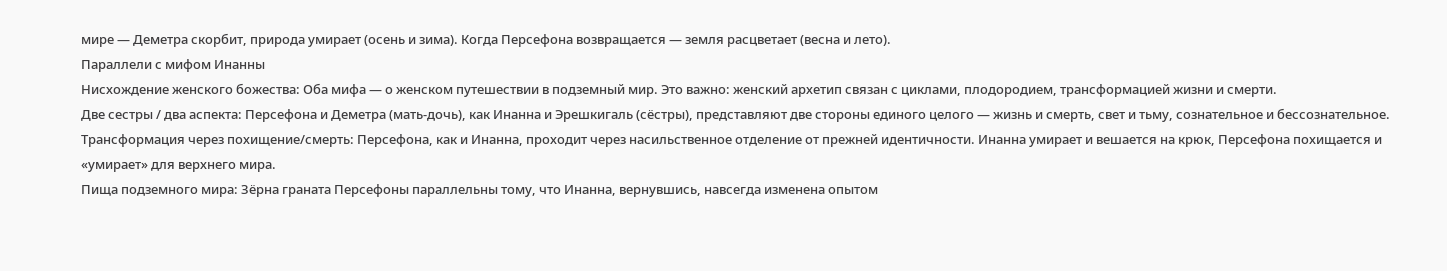мире — Деметра скорбит, природа умирает (осень и зима). Когда Персефона возвращается — земля расцветает (весна и лето).
Параллели с мифом Инанны
Нисхождение женского божества: Оба мифа — о женском путешествии в подземный мир. Это важно: женский архетип связан с циклами, плодородием, трансформацией жизни и смерти.
Две сестры / два аспекта: Персефона и Деметра (мать-дочь), как Инанна и Эрешкигаль (сёстры), представляют две стороны единого целого — жизнь и смерть, свет и тьму, сознательное и бессознательное.
Трансформация через похищение/смерть: Персефона, как и Инанна, проходит через насильственное отделение от прежней идентичности. Инанна умирает и вешается на крюк, Персефона похищается и «умирает» для верхнего мира.
Пища подземного мира: Зёрна граната Персефоны параллельны тому, что Инанна, вернувшись, навсегда изменена опытом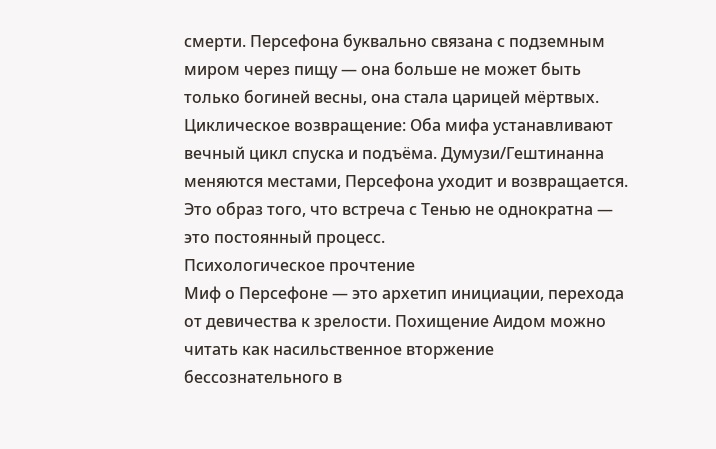смерти. Персефона буквально связана с подземным миром через пищу — она больше не может быть только богиней весны, она стала царицей мёртвых.
Циклическое возвращение: Оба мифа устанавливают вечный цикл спуска и подъёма. Думузи/Гештинанна меняются местами, Персефона уходит и возвращается. Это образ того, что встреча с Тенью не однократна — это постоянный процесс.
Психологическое прочтение
Миф о Персефоне — это архетип инициации, перехода от девичества к зрелости. Похищение Аидом можно читать как насильственное вторжение бессознательного в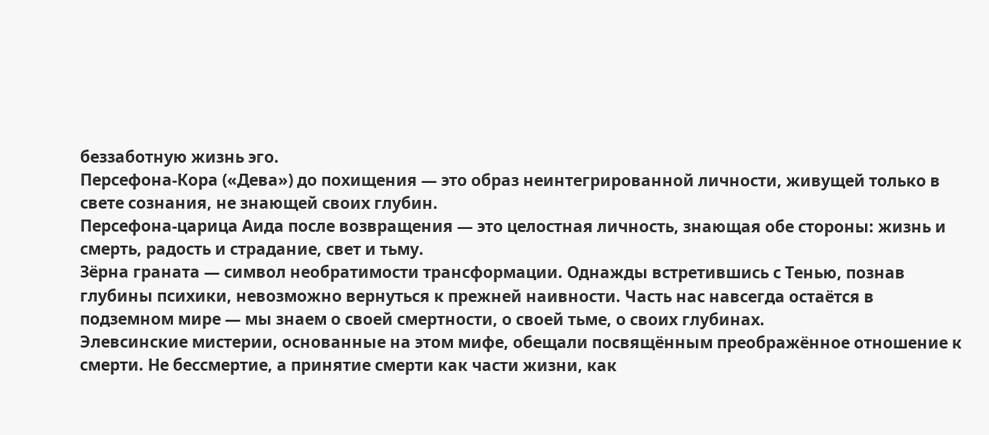беззаботную жизнь эго.
Персефона-Кора («Дева») до похищения — это образ неинтегрированной личности, живущей только в свете сознания, не знающей своих глубин.
Персефона-царица Аида после возвращения — это целостная личность, знающая обе стороны: жизнь и смерть, радость и страдание, свет и тьму.
Зёрна граната — символ необратимости трансформации. Однажды встретившись с Тенью, познав глубины психики, невозможно вернуться к прежней наивности. Часть нас навсегда остаётся в подземном мире — мы знаем о своей смертности, о своей тьме, о своих глубинах.
Элевсинские мистерии, основанные на этом мифе, обещали посвящённым преображённое отношение к смерти. Не бессмертие, а принятие смерти как части жизни, как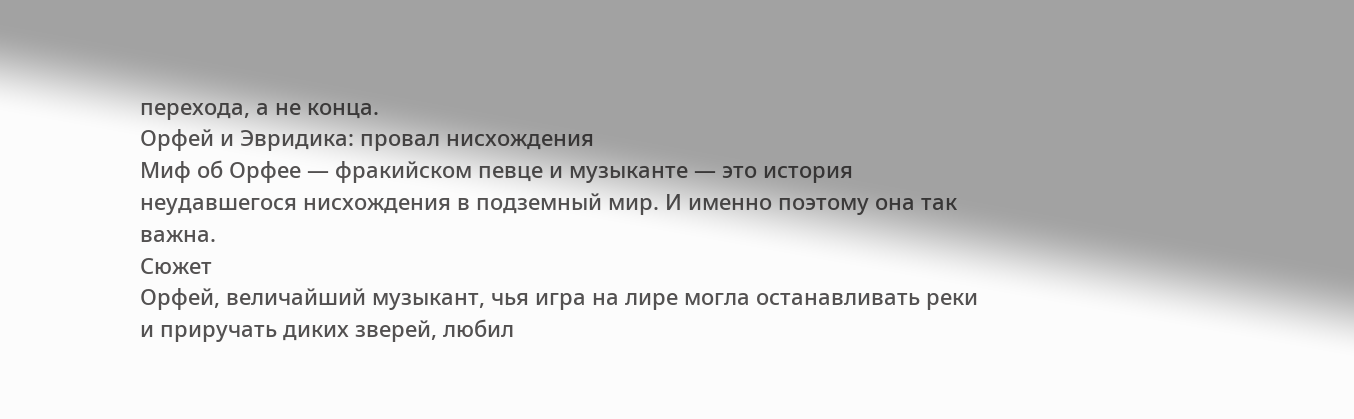перехода, а не конца.
Орфей и Эвридика: провал нисхождения
Миф об Орфее — фракийском певце и музыканте — это история неудавшегося нисхождения в подземный мир. И именно поэтому она так важна.
Сюжет
Орфей, величайший музыкант, чья игра на лире могла останавливать реки и приручать диких зверей, любил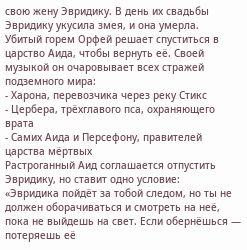свою жену Эвридику. В день их свадьбы Эвридику укусила змея, и она умерла.
Убитый горем Орфей решает спуститься в царство Аида, чтобы вернуть её. Своей музыкой он очаровывает всех стражей подземного мира:
- Харона, перевозчика через реку Стикс
- Цербера, трёхглавого пса, охраняющего врата
- Самих Аида и Персефону, правителей царства мёртвых
Растроганный Аид соглашается отпустить Эвридику, но ставит одно условие:
«Эвридика пойдёт за тобой следом, но ты не должен оборачиваться и смотреть на неё, пока не выйдешь на свет. Если обернёшься — потеряешь её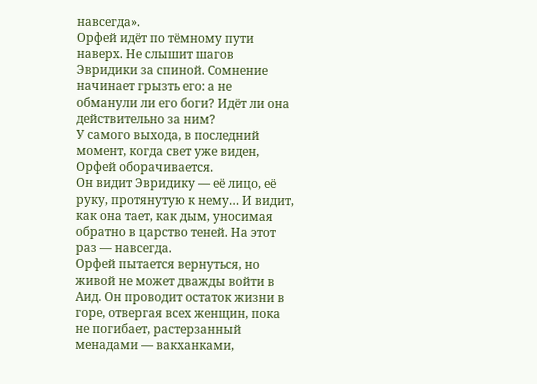навсегда».
Орфей идёт по тёмному пути наверх. Не слышит шагов Эвридики за спиной. Сомнение начинает грызть его: а не обманули ли его боги? Идёт ли она действительно за ним?
У самого выхода, в последний момент, когда свет уже виден, Орфей оборачивается.
Он видит Эвридику — её лицо, её руку, протянутую к нему… И видит, как она тает, как дым, уносимая обратно в царство теней. На этот раз — навсегда.
Орфей пытается вернуться, но живой не может дважды войти в Аид. Он проводит остаток жизни в горе, отвергая всех женщин, пока не погибает, растерзанный менадами — вакханками,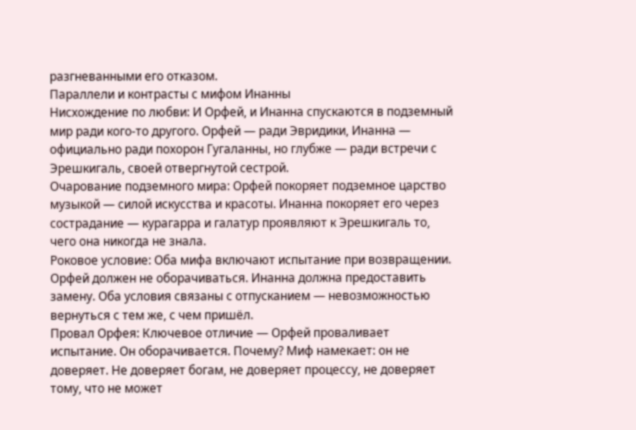разгневанными его отказом.
Параллели и контрасты с мифом Инанны
Нисхождение по любви: И Орфей, и Инанна спускаются в подземный мир ради кого-то другого. Орфей — ради Эвридики, Инанна — официально ради похорон Гугаланны, но глубже — ради встречи с Эрешкигаль, своей отвергнутой сестрой.
Очарование подземного мира: Орфей покоряет подземное царство музыкой — силой искусства и красоты. Инанна покоряет его через сострадание — курагарра и галатур проявляют к Эрешкигаль то, чего она никогда не знала.
Роковое условие: Оба мифа включают испытание при возвращении. Орфей должен не оборачиваться. Инанна должна предоставить замену. Оба условия связаны с отпусканием — невозможностью вернуться с тем же, с чем пришёл.
Провал Орфея: Ключевое отличие — Орфей проваливает испытание. Он оборачивается. Почему? Миф намекает: он не доверяет. Не доверяет богам, не доверяет процессу, не доверяет тому, что не может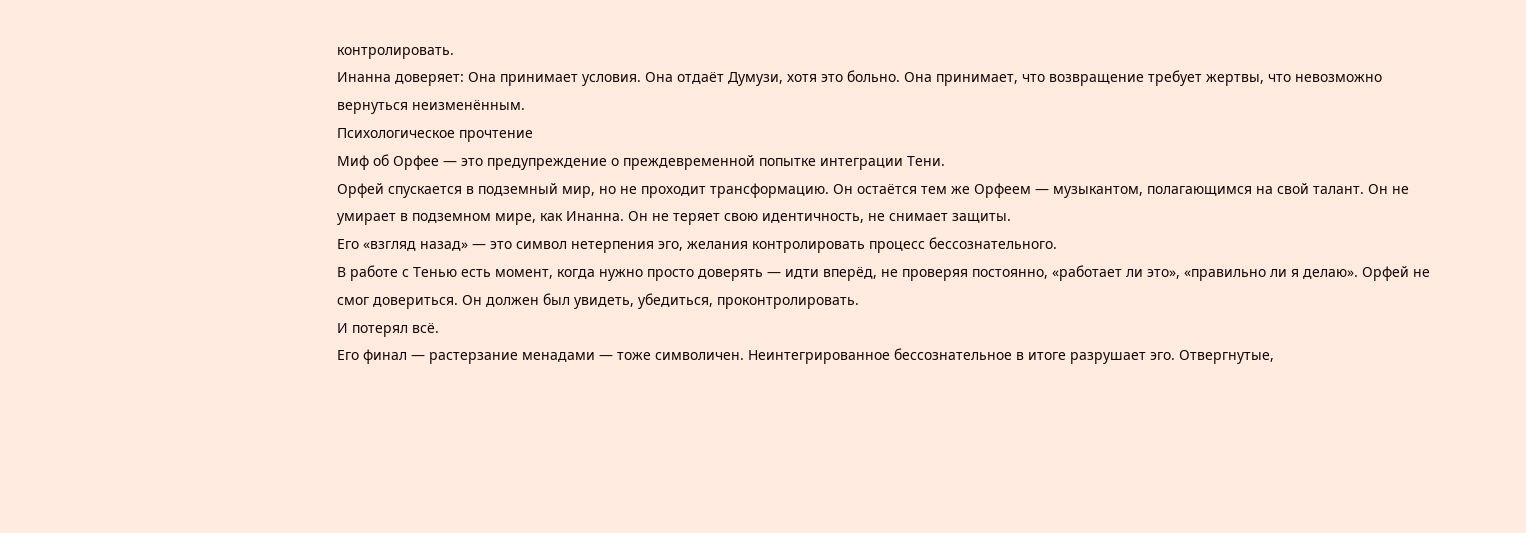контролировать.
Инанна доверяет: Она принимает условия. Она отдаёт Думузи, хотя это больно. Она принимает, что возвращение требует жертвы, что невозможно вернуться неизменённым.
Психологическое прочтение
Миф об Орфее — это предупреждение о преждевременной попытке интеграции Тени.
Орфей спускается в подземный мир, но не проходит трансформацию. Он остаётся тем же Орфеем — музыкантом, полагающимся на свой талант. Он не умирает в подземном мире, как Инанна. Он не теряет свою идентичность, не снимает защиты.
Его «взгляд назад» — это символ нетерпения эго, желания контролировать процесс бессознательного.
В работе с Тенью есть момент, когда нужно просто доверять — идти вперёд, не проверяя постоянно, «работает ли это», «правильно ли я делаю». Орфей не смог довериться. Он должен был увидеть, убедиться, проконтролировать.
И потерял всё.
Его финал — растерзание менадами — тоже символичен. Неинтегрированное бессознательное в итоге разрушает эго. Отвергнутые,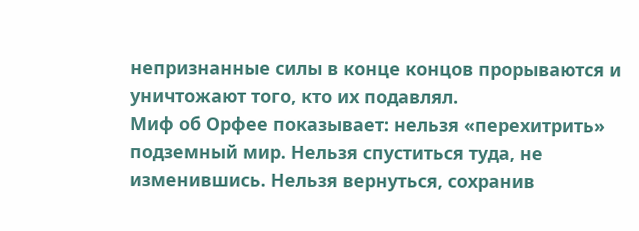непризнанные силы в конце концов прорываются и уничтожают того, кто их подавлял.
Миф об Орфее показывает: нельзя «перехитрить» подземный мир. Нельзя спуститься туда, не изменившись. Нельзя вернуться, сохранив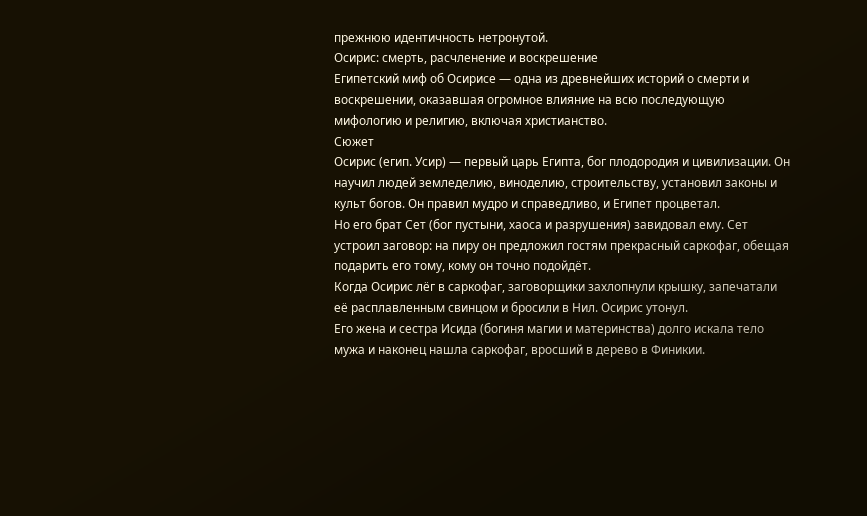прежнюю идентичность нетронутой.
Осирис: смерть, расчленение и воскрешение
Египетский миф об Осирисе — одна из древнейших историй о смерти и воскрешении, оказавшая огромное влияние на всю последующую мифологию и религию, включая христианство.
Сюжет
Осирис (егип. Усир) — первый царь Египта, бог плодородия и цивилизации. Он научил людей земледелию, виноделию, строительству, установил законы и культ богов. Он правил мудро и справедливо, и Египет процветал.
Но его брат Сет (бог пустыни, хаоса и разрушения) завидовал ему. Сет устроил заговор: на пиру он предложил гостям прекрасный саркофаг, обещая подарить его тому, кому он точно подойдёт.
Когда Осирис лёг в саркофаг, заговорщики захлопнули крышку, запечатали её расплавленным свинцом и бросили в Нил. Осирис утонул.
Его жена и сестра Исида (богиня магии и материнства) долго искала тело мужа и наконец нашла саркофаг, вросший в дерево в Финикии.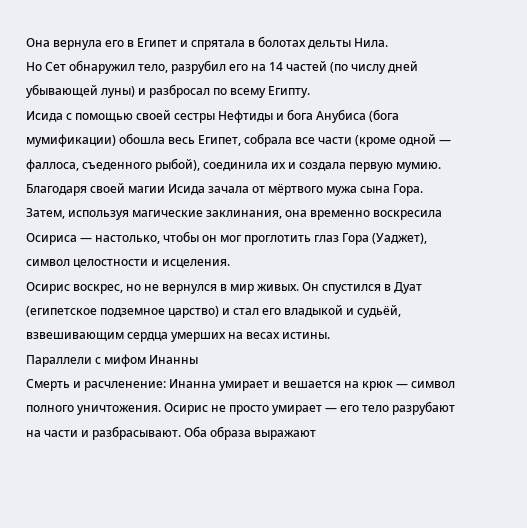Она вернула его в Египет и спрятала в болотах дельты Нила.
Но Сет обнаружил тело, разрубил его на 14 частей (по числу дней убывающей луны) и разбросал по всему Египту.
Исида с помощью своей сестры Нефтиды и бога Анубиса (бога мумификации) обошла весь Египет, собрала все части (кроме одной — фаллоса, съеденного рыбой), соединила их и создала первую мумию.
Благодаря своей магии Исида зачала от мёртвого мужа сына Гора. Затем, используя магические заклинания, она временно воскресила Осириса — настолько, чтобы он мог проглотить глаз Гора (Уаджет), символ целостности и исцеления.
Осирис воскрес, но не вернулся в мир живых. Он спустился в Дуат (египетское подземное царство) и стал его владыкой и судьёй, взвешивающим сердца умерших на весах истины.
Параллели с мифом Инанны
Смерть и расчленение: Инанна умирает и вешается на крюк — символ полного уничтожения. Осирис не просто умирает — его тело разрубают на части и разбрасывают. Оба образа выражают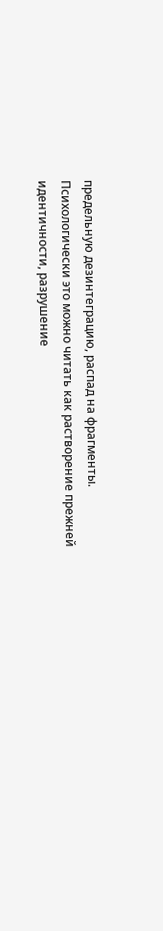предельную дезинтеграцию, распад на фрагменты.
Психологически это можно читать как растворение прежней идентичности, разрушение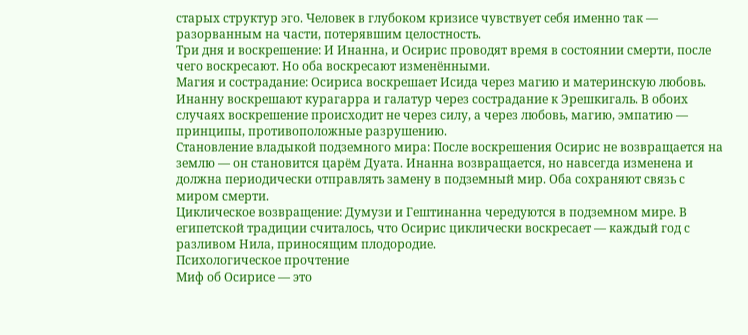старых структур эго. Человек в глубоком кризисе чувствует себя именно так — разорванным на части, потерявшим целостность.
Три дня и воскрешение: И Инанна, и Осирис проводят время в состоянии смерти, после чего воскресают. Но оба воскресают изменёнными.
Магия и сострадание: Осириса воскрешает Исида через магию и материнскую любовь. Инанну воскрешают курагарра и галатур через сострадание к Эрешкигаль. В обоих случаях воскрешение происходит не через силу, а через любовь, магию, эмпатию — принципы, противоположные разрушению.
Становление владыкой подземного мира: После воскрешения Осирис не возвращается на землю — он становится царём Дуата. Инанна возвращается, но навсегда изменена и должна периодически отправлять замену в подземный мир. Оба сохраняют связь с миром смерти.
Циклическое возвращение: Думузи и Гештинанна чередуются в подземном мире. В египетской традиции считалось, что Осирис циклически воскресает — каждый год с разливом Нила, приносящим плодородие.
Психологическое прочтение
Миф об Осирисе — это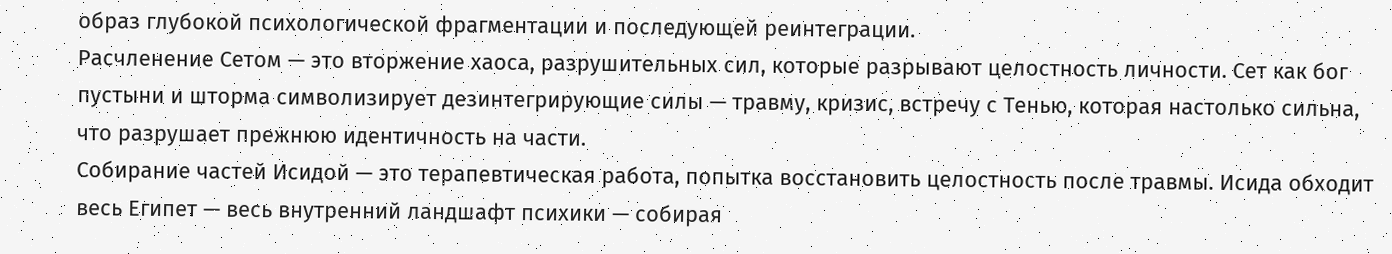образ глубокой психологической фрагментации и последующей реинтеграции.
Расчленение Сетом — это вторжение хаоса, разрушительных сил, которые разрывают целостность личности. Сет как бог пустыни и шторма символизирует дезинтегрирующие силы — травму, кризис, встречу с Тенью, которая настолько сильна, что разрушает прежнюю идентичность на части.
Собирание частей Исидой — это терапевтическая работа, попытка восстановить целостность после травмы. Исида обходит весь Египет — весь внутренний ландшафт психики — собирая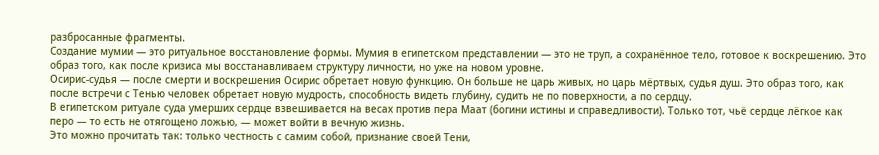разбросанные фрагменты.
Создание мумии — это ритуальное восстановление формы. Мумия в египетском представлении — это не труп, а сохранённое тело, готовое к воскрешению. Это образ того, как после кризиса мы восстанавливаем структуру личности, но уже на новом уровне.
Осирис-судья — после смерти и воскрешения Осирис обретает новую функцию. Он больше не царь живых, но царь мёртвых, судья душ. Это образ того, как после встречи с Тенью человек обретает новую мудрость, способность видеть глубину, судить не по поверхности, а по сердцу.
В египетском ритуале суда умерших сердце взвешивается на весах против пера Маат (богини истины и справедливости). Только тот, чьё сердце лёгкое как перо — то есть не отягощено ложью, — может войти в вечную жизнь.
Это можно прочитать так: только честность с самим собой, признание своей Тени,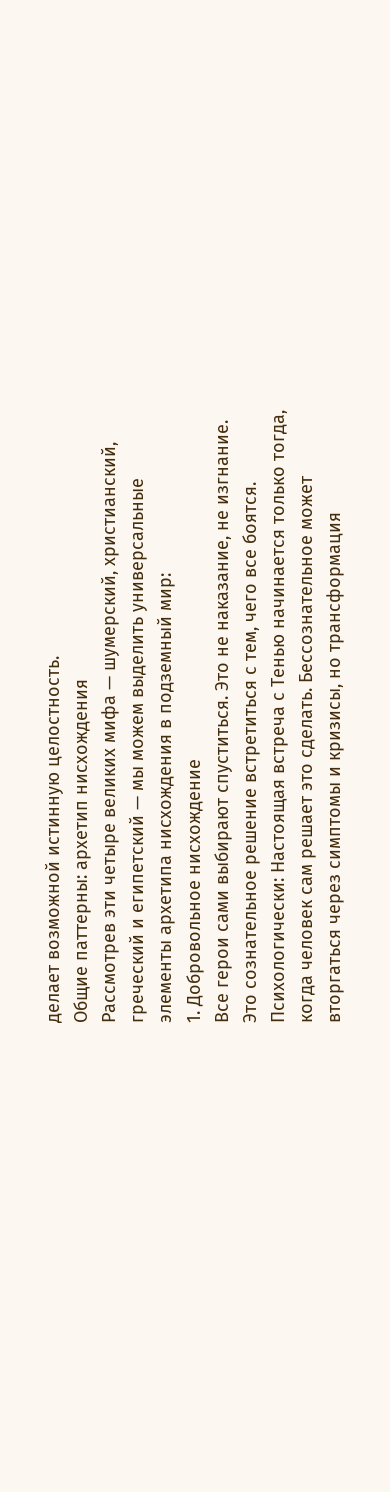делает возможной истинную целостность.
Общие паттерны: архетип нисхождения
Рассмотрев эти четыре великих мифа — шумерский, христианский, греческий и египетский — мы можем выделить универсальные элементы архетипа нисхождения в подземный мир:
1. Добровольное нисхождение
Все герои сами выбирают спуститься. Это не наказание, не изгнание. Это сознательное решение встретиться с тем, чего все боятся.
Психологически: Настоящая встреча с Тенью начинается только тогда, когда человек сам решает это сделать. Бессознательное может вторгаться через симптомы и кризисы, но трансформация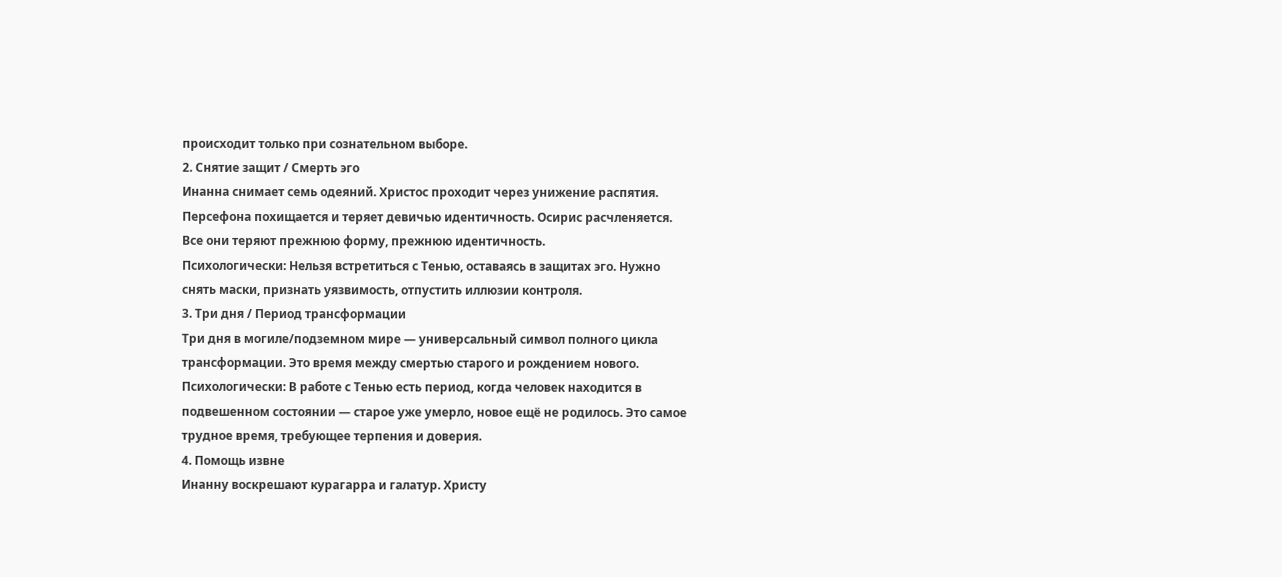происходит только при сознательном выборе.
2. Снятие защит / Смерть эго
Инанна снимает семь одеяний. Христос проходит через унижение распятия. Персефона похищается и теряет девичью идентичность. Осирис расчленяется.
Все они теряют прежнюю форму, прежнюю идентичность.
Психологически: Нельзя встретиться с Тенью, оставаясь в защитах эго. Нужно снять маски, признать уязвимость, отпустить иллюзии контроля.
3. Три дня / Период трансформации
Три дня в могиле/подземном мире — универсальный символ полного цикла трансформации. Это время между смертью старого и рождением нового.
Психологически: В работе с Тенью есть период, когда человек находится в подвешенном состоянии — старое уже умерло, новое ещё не родилось. Это самое трудное время, требующее терпения и доверия.
4. Помощь извне
Инанну воскрешают курагарра и галатур. Христу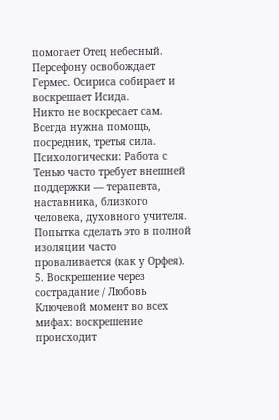помогает Отец небесный. Персефону освобождает Гермес. Осириса собирает и воскрешает Исида.
Никто не воскресает сам. Всегда нужна помощь, посредник, третья сила.
Психологически: Работа с Тенью часто требует внешней поддержки — терапевта, наставника, близкого человека, духовного учителя. Попытка сделать это в полной изоляции часто проваливается (как у Орфея).
5. Воскрешение через сострадание / Любовь
Ключевой момент во всех мифах: воскрешение происходит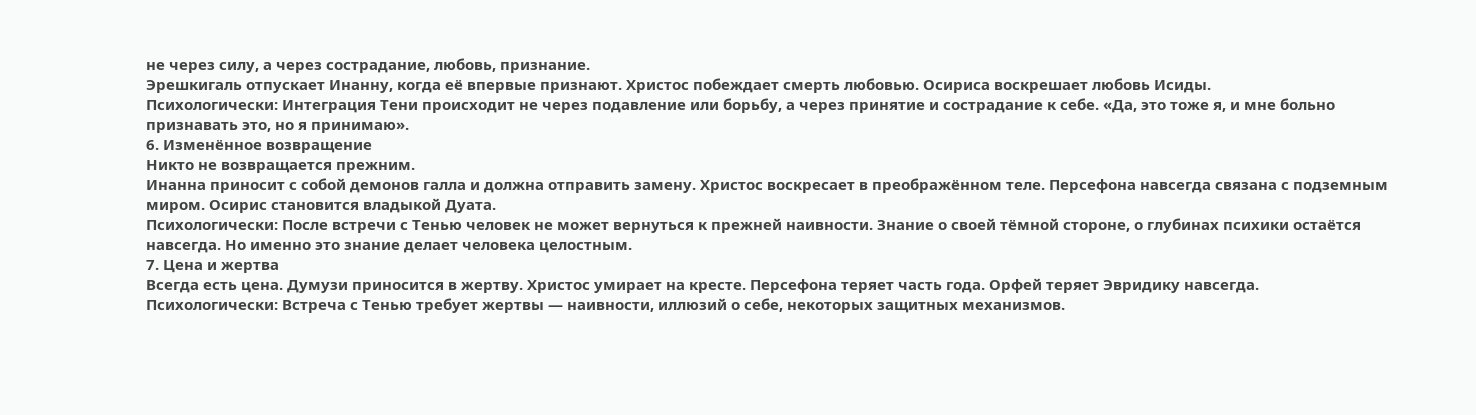не через силу, а через сострадание, любовь, признание.
Эрешкигаль отпускает Инанну, когда её впервые признают. Христос побеждает смерть любовью. Осириса воскрешает любовь Исиды.
Психологически: Интеграция Тени происходит не через подавление или борьбу, а через принятие и сострадание к себе. «Да, это тоже я, и мне больно признавать это, но я принимаю».
6. Изменённое возвращение
Никто не возвращается прежним.
Инанна приносит с собой демонов галла и должна отправить замену. Христос воскресает в преображённом теле. Персефона навсегда связана с подземным миром. Осирис становится владыкой Дуата.
Психологически: После встречи с Тенью человек не может вернуться к прежней наивности. Знание о своей тёмной стороне, о глубинах психики остаётся навсегда. Но именно это знание делает человека целостным.
7. Цена и жертва
Всегда есть цена. Думузи приносится в жертву. Христос умирает на кресте. Персефона теряет часть года. Орфей теряет Эвридику навсегда.
Психологически: Встреча с Тенью требует жертвы — наивности, иллюзий о себе, некоторых защитных механизмов.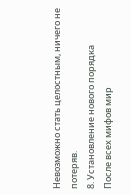Невозможно стать целостным, ничего не потеряв.
8. Установление нового порядка
После всех мифов мир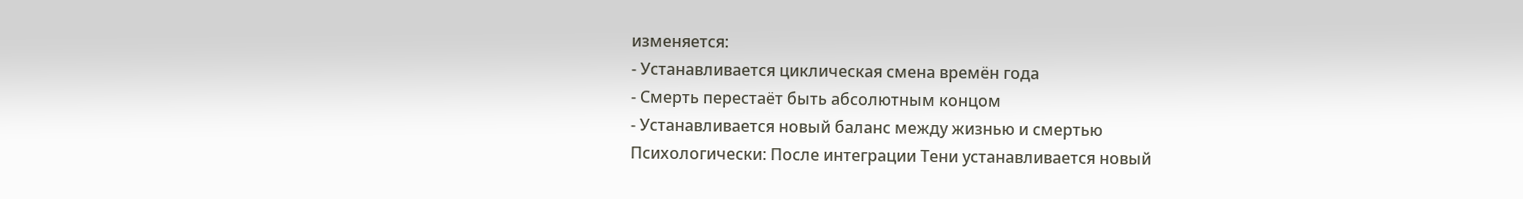изменяется:
- Устанавливается циклическая смена времён года
- Смерть перестаёт быть абсолютным концом
- Устанавливается новый баланс между жизнью и смертью
Психологически: После интеграции Тени устанавливается новый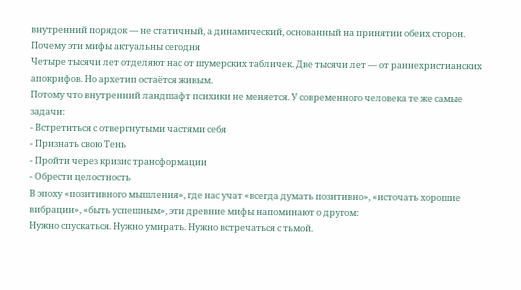внутренний порядок — не статичный, а динамический, основанный на принятии обеих сторон.
Почему эти мифы актуальны сегодня
Четыре тысячи лет отделяют нас от шумерских табличек. Две тысячи лет — от раннехристианских апокрифов. Но архетип остаётся живым.
Потому что внутренний ландшафт психики не меняется. У современного человека те же самые задачи:
- Встретиться с отвергнутыми частями себя
- Признать свою Тень
- Пройти через кризис трансформации
- Обрести целостность
В эпоху «позитивного мышления», где нас учат «всегда думать позитивно», «источать хорошие вибрации», «быть успешным», эти древние мифы напоминают о другом:
Нужно спускаться. Нужно умирать. Нужно встречаться с тьмой.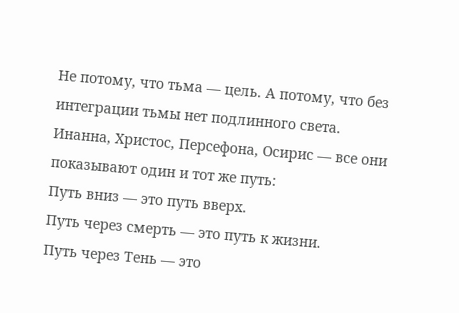Не потому, что тьма — цель. А потому, что без интеграции тьмы нет подлинного света.
Инанна, Христос, Персефона, Осирис — все они показывают один и тот же путь:
Путь вниз — это путь вверх.
Путь через смерть — это путь к жизни.
Путь через Тень — это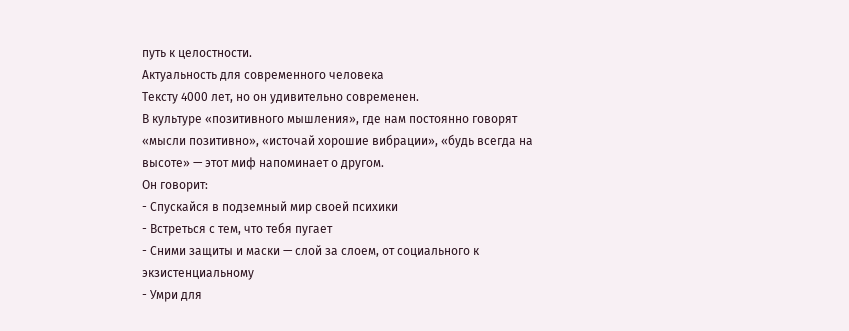путь к целостности.
Актуальность для современного человека
Тексту 4000 лет, но он удивительно современен.
В культуре «позитивного мышления», где нам постоянно говорят «мысли позитивно», «источай хорошие вибрации», «будь всегда на высоте» — этот миф напоминает о другом.
Он говорит:
- Спускайся в подземный мир своей психики
- Встреться с тем, что тебя пугает
- Сними защиты и маски — слой за слоем, от социального к экзистенциальному
- Умри для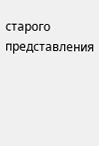старого представления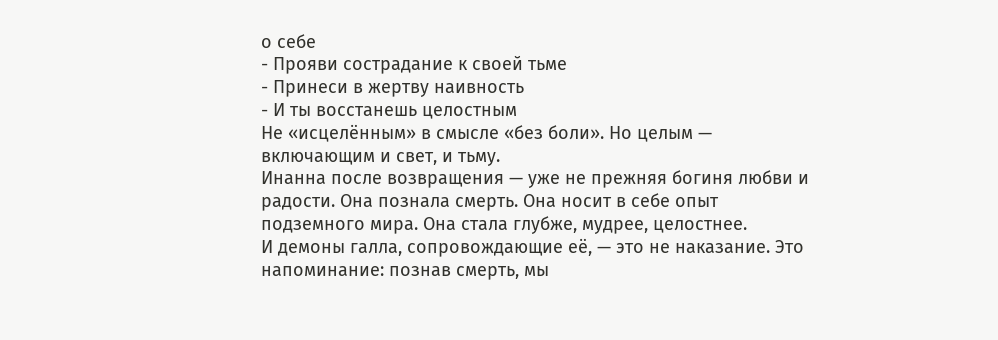о себе
- Прояви сострадание к своей тьме
- Принеси в жертву наивность
- И ты восстанешь целостным
Не «исцелённым» в смысле «без боли». Но целым — включающим и свет, и тьму.
Инанна после возвращения — уже не прежняя богиня любви и радости. Она познала смерть. Она носит в себе опыт подземного мира. Она стала глубже, мудрее, целостнее.
И демоны галла, сопровождающие её, — это не наказание. Это напоминание: познав смерть, мы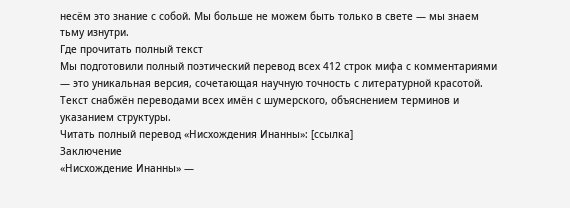несём это знание с собой. Мы больше не можем быть только в свете — мы знаем тьму изнутри.
Где прочитать полный текст
Мы подготовили полный поэтический перевод всех 412 строк мифа с комментариями — это уникальная версия, сочетающая научную точность с литературной красотой. Текст снабжён переводами всех имён с шумерского, объяснением терминов и указанием структуры.
Читать полный перевод «Нисхождения Инанны»: [ссылка]
Заключение
«Нисхождение Инанны» —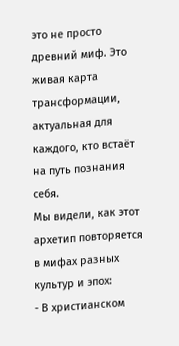это не просто древний миф. Это живая карта трансформации, актуальная для каждого, кто встаёт на путь познания себя.
Мы видели, как этот архетип повторяется в мифах разных культур и эпох:
- В христианском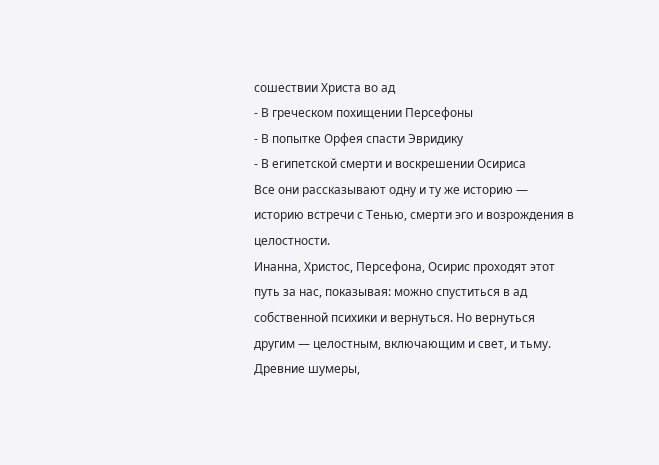сошествии Христа во ад
- В греческом похищении Персефоны
- В попытке Орфея спасти Эвридику
- В египетской смерти и воскрешении Осириса
Все они рассказывают одну и ту же историю — историю встречи с Тенью, смерти эго и возрождения в целостности.
Инанна, Христос, Персефона, Осирис проходят этот путь за нас, показывая: можно спуститься в ад собственной психики и вернуться. Но вернуться другим — целостным, включающим и свет, и тьму.
Древние шумеры,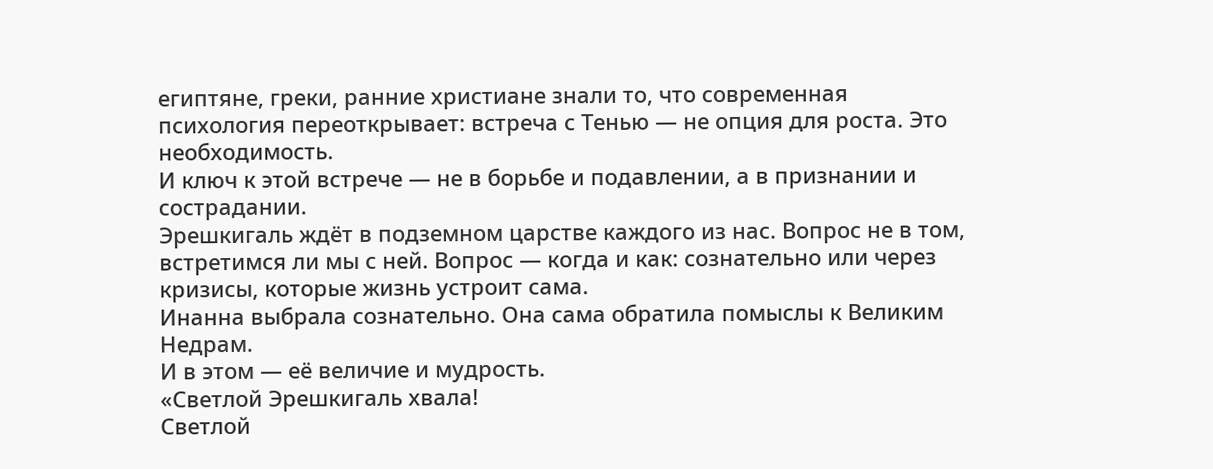египтяне, греки, ранние христиане знали то, что современная психология переоткрывает: встреча с Тенью — не опция для роста. Это необходимость.
И ключ к этой встрече — не в борьбе и подавлении, а в признании и сострадании.
Эрешкигаль ждёт в подземном царстве каждого из нас. Вопрос не в том, встретимся ли мы с ней. Вопрос — когда и как: сознательно или через кризисы, которые жизнь устроит сама.
Инанна выбрала сознательно. Она сама обратила помыслы к Великим Недрам.
И в этом — её величие и мудрость.
«Светлой Эрешкигаль хвала!
Светлой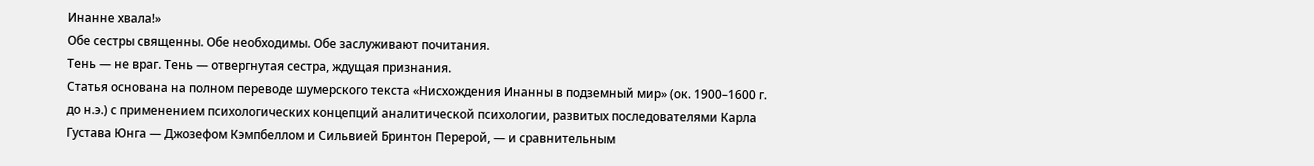Инанне хвала!»
Обе сестры священны. Обе необходимы. Обе заслуживают почитания.
Тень — не враг. Тень — отвергнутая сестра, ждущая признания.
Статья основана на полном переводе шумерского текста «Нисхождения Инанны в подземный мир» (ок. 1900–1600 г. до н.э.) с применением психологических концепций аналитической психологии, развитых последователями Карла Густава Юнга — Джозефом Кэмпбеллом и Сильвией Бринтон Перерой, — и сравнительным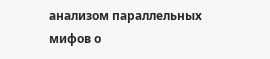анализом параллельных мифов о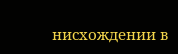нисхождении в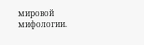мировой мифологии.